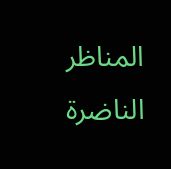المناظر الناضرة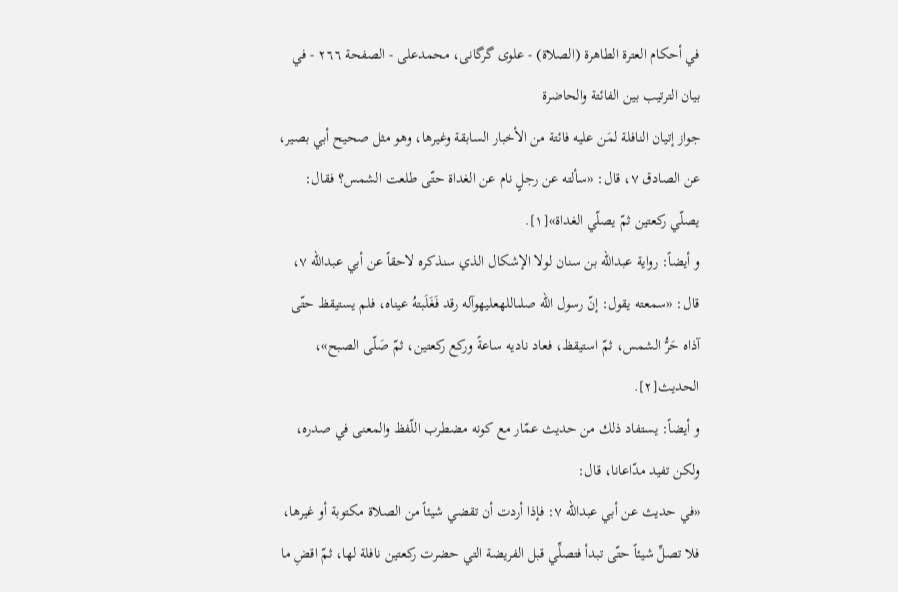في أحکام العترة الطاهرة (الصلاة) - علوی گرگانی، محمدعلی - الصفحة ٢٦٦ - في بيان الترتيب بين الفائتة والحاضرة
جواز إتيان النافلة لمَن عليه فائتة من الأخبار السابقة وغيرها، وهو مثل صحيح أبي بصير، عن الصادق ٧، قال: «سألته عن رجلٍ نام عن الغداة حتّى طلعت الشمس؟ فقال: يصلّي ركعتين ثمّ يصلّي الغداة»[١].
و أيضاً: رواية عبداللّه بن سنان لولا الإشكال الذي سنذكره لاحقاً عن أبي عبداللّه ٧، قال: «سمعته يقول: إنّ رسول اللّه صلىاللهعليهوآله رقد فَغَلَبتهُ عيناه، فلم يستيقظ حتّى آذاه حَرُّ الشمس، ثمّ استيقظ، فعاد ناديه ساعةً وركع ركعتين، ثمّ صَلّى الصبح»، الحديث[٢].
و أيضاً: يستفاد ذلك من حديث عمّار مع كونه مضطرب اللّفظ والمعنى في صدره، ولكن تفيد مدّاعانا، قال:
«في حديث عن أبي عبداللّه ٧: فإذا أردت أن تقضي شيئاً من الصلاة مكتوبة أو غيرها، فلا تصلِّ شيئاً حتّى تبدأ فتصلِّي قبل الفريضة التي حضرت ركعتين نافلة لها، ثمّ اقضِ ما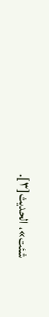شئت»، الحديث[٣].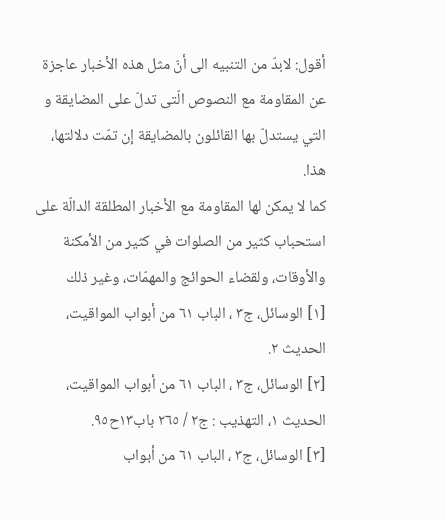أقول: لابدّ من التنبيه الى أنّ مثل هذه الأخبار عاجزة عن المقاومة مع النصوص الّتى تدلّ على المضايقة و التي يستدلّ بها القائلون بالمضايقة إن تمّت دلالتها، هذا.
كما لا يمكن لها المقاومة مع الأخبار المطلقة الدالّة على استحباب كثير من الصلوات في كثير من الأمكنة والأوقات، ولقضاء الحوائج والمهمّات، وغير ذلك
[١] الوسائل، ج٣ ، الباب ٦١ من أبواب المواقيت، الحديث ٢.
[٢] الوسائل، ج٣ ، الباب ٦١ من أبواب المواقيت، الحديث ١، التهذيب : ج٢ / ٢٦٥ باب١٣ح٩٥.
[٣] الوسائل، ج٣ ، الباب ٦١ من أبواب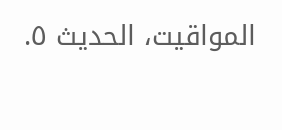المواقيت، الحديث ٥.